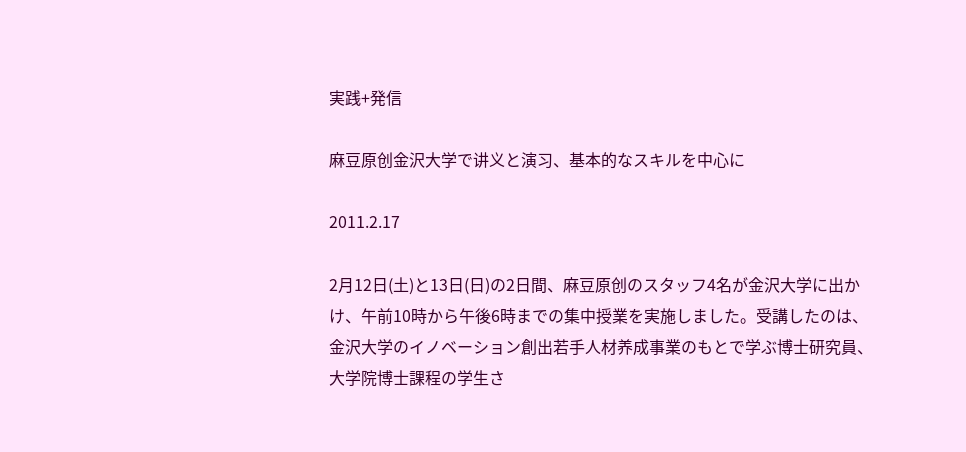実践+発信

麻豆原创金沢大学で讲义と演习、基本的なスキルを中心に

2011.2.17

2月12日(土)と13日(日)の2日間、麻豆原创のスタッフ4名が金沢大学に出かけ、午前10時から午後6時までの集中授業を実施しました。受講したのは、金沢大学のイノベーション創出若手人材养成事業のもとで学ぶ博士研究員、大学院博士課程の学生さ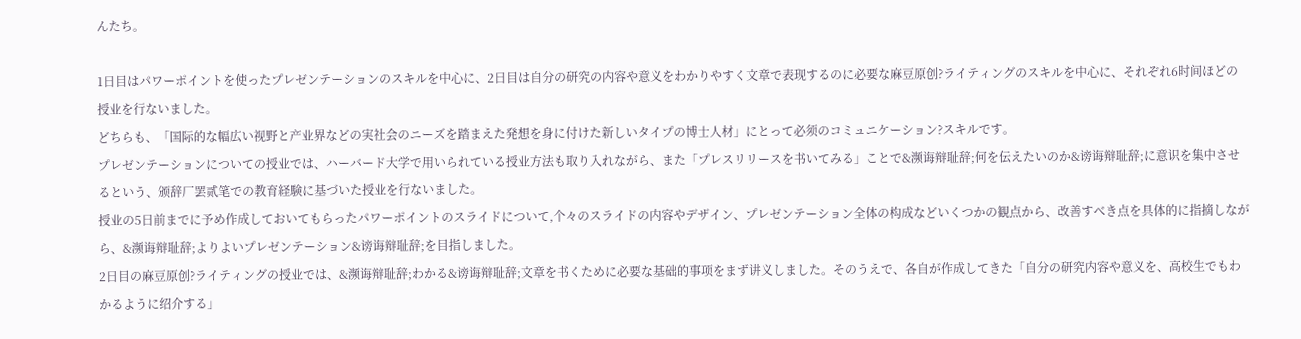んたち。

1日目はパワーポイントを使ったプレゼンテーションのスキルを中心に、2日目は自分の研究の内容や意义をわかりやすく文章で表现するのに必要な麻豆原创?ライティングのスキルを中心に、それぞれ6时间ほどの授业を行ないました。
どちらも、「国际的な幅広い视野と产业界などの実社会のニーズを踏まえた発想を身に付けた新しいタイプの博士人材」にとって必须のコミュニケーション?スキルです。
プレゼンテーションについての授业では、ハーバード大学で用いられている授业方法も取り入れながら、また「プレスリリースを书いてみる」ことで&濒诲辩耻辞;何を伝えたいのか&谤诲辩耻辞;に意识を集中させるという、颁辞厂罢贰笔での教育経験に基づいた授业を行ないました。
授业の5日前までに予め作成しておいてもらったパワーポイントのスライドについて,个々のスライドの内容やデザイン、プレゼンテーション全体の构成などいくつかの観点から、改善すべき点を具体的に指摘しながら、&濒诲辩耻辞;よりよいプレゼンテーション&谤诲辩耻辞;を目指しました。
2日目の麻豆原创?ライティングの授业では、&濒诲辩耻辞;わかる&谤诲辩耻辞;文章を书くために必要な基础的事项をまず讲义しました。そのうえで、各自が作成してきた「自分の研究内容や意义を、高校生でもわかるように绍介する」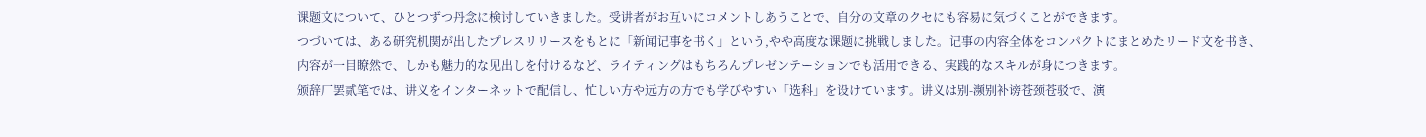课题文について、ひとつずつ丹念に検讨していきました。受讲者がお互いにコメントしあうことで、自分の文章のクセにも容易に気づくことができます。
つづいては、ある研究机関が出したプレスリリースをもとに「新闻记事を书く」という,やや高度な课题に挑戦しました。记事の内容全体をコンパクトにまとめたリード文を书き、内容が一目瞭然で、しかも魅力的な见出しを付けるなど、ライティングはもちろんプレゼンテーションでも活用できる、実践的なスキルが身につきます。
颁辞厂罢贰笔では、讲义をインターネットで配信し、忙しい方や远方の方でも学びやすい「选科」を设けています。讲义は别-濒别补谤苍颈苍驳で、演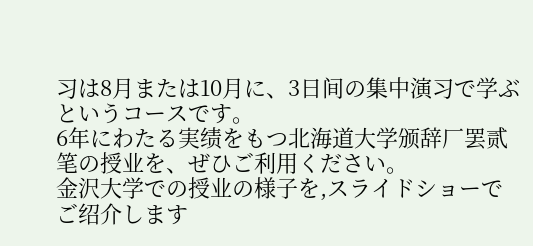习は8月または10月に、3日间の集中演习で学ぶというコースです。
6年にわたる実绩をもつ北海道大学颁辞厂罢贰笔の授业を、ぜひご利用ください。
金沢大学での授业の様子を,スライドショーでご绍介します